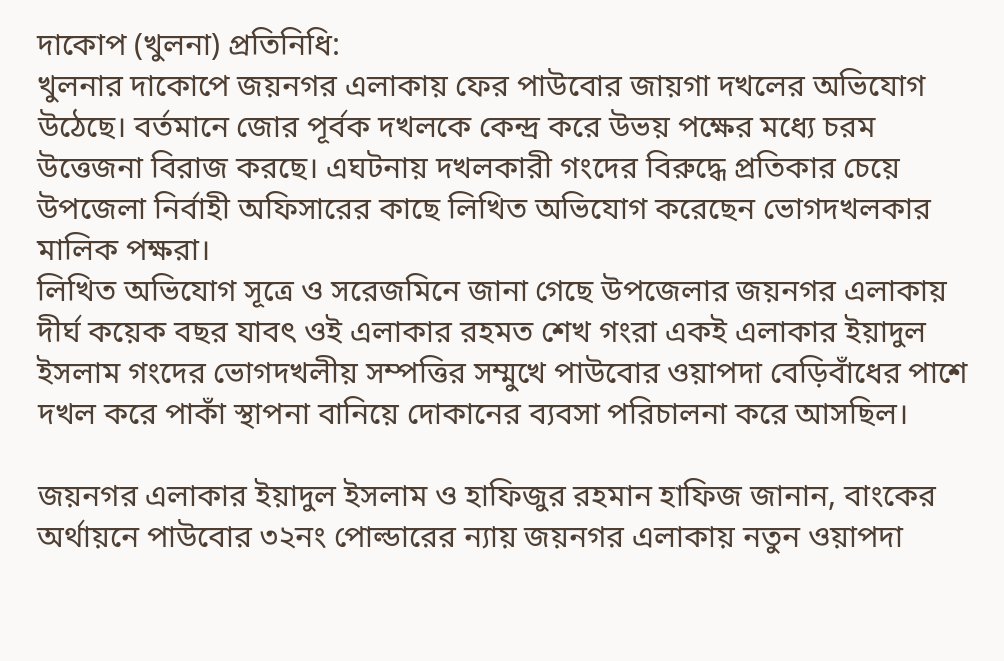দাকোপ (খুলনা) প্রতিনিধি:
খুলনার দাকোপে জয়নগর এলাকায় ফের পাউবোর জায়গা দখলের অভিযোগ উঠেছে। বর্তমানে জোর পূর্বক দখলকে কেন্দ্র করে উভয় পক্ষের মধ্যে চরম উত্তেজনা বিরাজ করছে। এঘটনায় দখলকারী গংদের বিরুদ্ধে প্রতিকার চেয়ে উপজেলা নির্বাহী অফিসারের কাছে লিখিত অভিযোগ করেছেন ভোগদখলকার মালিক পক্ষরা।
লিখিত অভিযোগ সূত্রে ও সরেজমিনে জানা গেছে উপজেলার জয়নগর এলাকায় দীর্ঘ কয়েক বছর যাবৎ ওই এলাকার রহমত শেখ গংরা একই এলাকার ইয়াদুল ইসলাম গংদের ভোগদখলীয় সম্পত্তির সম্মুখে পাউবোর ওয়াপদা বেড়িবাঁধের পাশে দখল করে পাকাঁ স্থাপনা বানিয়ে দোকানের ব্যবসা পরিচালনা করে আসছিল।

জয়নগর এলাকার ইয়াদুল ইসলাম ও হাফিজুর রহমান হাফিজ জানান, বাংকের অর্থায়নে পাউবোর ৩২নং পোল্ডারের ন্যায় জয়নগর এলাকায় নতুন ওয়াপদা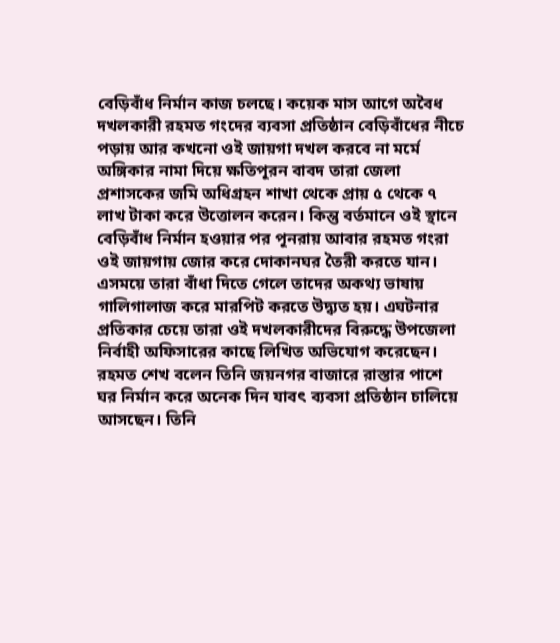বেড়িবাঁধ নির্মান কাজ চলছে। কয়েক মাস আগে অবৈধ দখলকারী রহমত গংদের ব্যবসা প্রতিষ্ঠান বেড়িবাঁধের নীচে পড়ায় আর কখনো ওই জায়গা দখল করবে না মর্মে অঙ্গিকার নামা দিয়ে ক্ষতিপূরন বাবদ তারা জেলা প্রশাসকের জমি অধিগ্রহন শাখা থেকে প্রায় ৫ থেকে ৭ লাখ টাকা করে উত্তোলন করেন। কিন্তু বর্তমানে ওই স্থানে বেড়িবাঁধ নির্মান হওয়ার পর পূনরায় আবার রহমত গংরা ওই জায়গায় জোর করে দোকানঘর তৈরী করতে যান। এসময়ে তারা বাঁধা দিতে গেলে তাদের অকথ্য ভাষায় গালিগালাজ করে মারপিট করতে উদ্ব্যত হয়। এঘটনার প্রতিকার চেয়ে তারা ওই দখলকারীদের বিরুদ্ধে উপজেলা নির্বাহী অফিসারের কাছে লিখিত অভিযোগ করেছেন।
রহমত শেখ বলেন তিনি জয়নগর বাজারে রাস্তার পাশে ঘর নির্মান করে অনেক দিন যাবৎ ব্যবসা প্রতিষ্ঠান চালিয়ে আসছেন। তিনি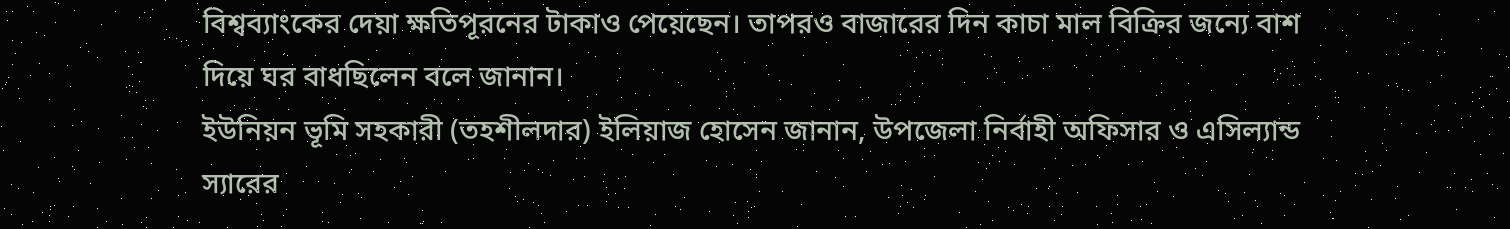বিশ্বব্যাংকের দেয়া ক্ষতিপূরনের টাকাও পেয়েছেন। তাপরও বাজারের দিন কাচা মাল বিক্রির জন্যে বাশ দিয়ে ঘর বাধছিলেন বলে জানান।
ইউনিয়ন ভূমি সহকারী (তহশীলদার) ইলিয়াজ হোসেন জানান, উপজেলা নির্বাহী অফিসার ও এসিল্যান্ড স্যারের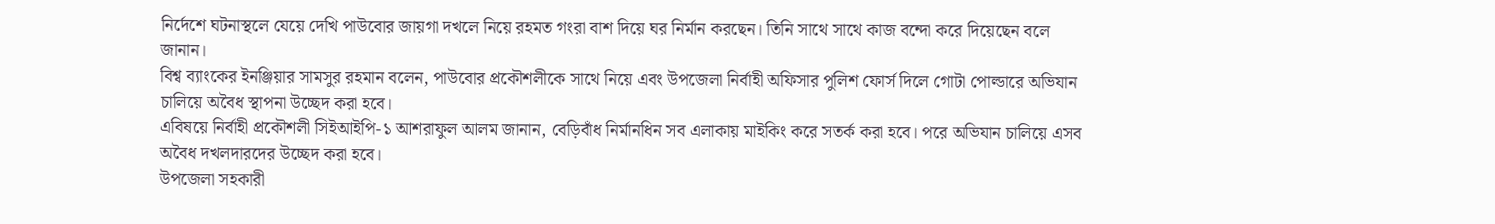নির্দেশে ঘটনাস্থলে যেয়ে দেখি পাউবোর জায়গা দখলে নিয়ে রহমত গংরা বাশ দিয়ে ঘর নির্মান করছেন। তিনি সাথে সাথে কাজ বন্দো করে দিয়েছেন বলে জানান।
বিশ্ব ব্যাংকের ইনঞ্জিয়ার সামসুর রহমান বলেন, পাউবোর প্রকৌশলীকে সাথে নিয়ে এবং উপজেলা নির্বাহী অফিসার পুলিশ ফোর্স দিলে গোটা পোল্ডারে অভিযান চালিয়ে অবৈধ স্থাপনা উচ্ছেদ করা হবে।
এবিষয়ে নির্বাহী প্রকৌশলী সিইআইপি-১ আশরাফুল আলম জানান, বেড়িবাঁধ নির্মানধিন সব এলাকায় মাইকিং করে সতর্ক করা হবে। পরে অভিযান চালিয়ে এসব অবৈধ দখলদারদের উচ্ছেদ করা হবে।
উপজেলা সহকারী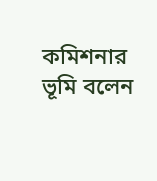কমিশনার ভূমি বলেন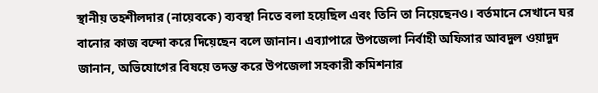স্থানীয় তহশীলদার (নায়েবকে) ব্যবস্থা নিতে বলা হয়েছিল এবং তিনি তা নিয়েছেনও। বর্তমানে সেখানে ঘর বানোর কাজ বন্দো করে দিয়েছেন বলে জানান। এব্যাপারে উপজেলা নির্বাহী অফিসার আবদুল ওয়াদুদ জানান, অভিযোগের বিষয়ে তদন্ত করে উপজেলা সহকারী কমিশনার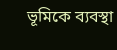ভূমিকে ব্যবস্থা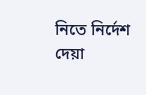নিতে নির্দেশ দেয়া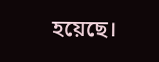হয়েছে।